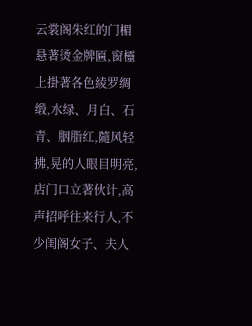云裳阁朱红的门楣悬著烫金牌匾,窗欞上掛著各色綾罗绸缎,水绿、月白、石青、胭脂红,隨风轻拂,晃的人眼目明亮,店门口立著伙计,高声招呼往来行人,不少闺阁女子、夫人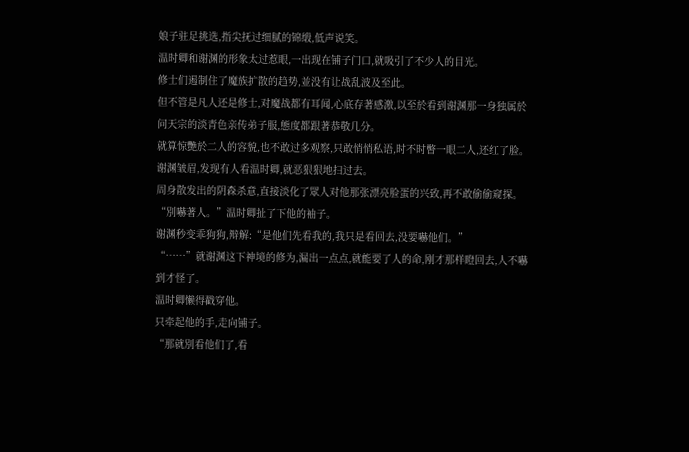娘子驻足挑选,指尖抚过细腻的锦缎,低声说笑。
温时卿和谢渊的形象太过惹眼,一出现在铺子门口,就吸引了不少人的目光。
修士们遏制住了魔族扩散的趋势,並没有让战乱波及至此。
但不管是凡人还是修士,对魔战都有耳闻,心底存著感激,以至於看到谢渊那一身独属於问天宗的淡青色亲传弟子服,態度都跟著恭敬几分。
就算惊艷於二人的容貌,也不敢过多观察,只敢悄悄私语,时不时瞥一眼二人,还红了脸。
谢渊皱眉,发现有人看温时卿,就恶狠狠地扫过去。
周身散发出的阴森杀意,直接淡化了眾人对他那张漂亮脸蛋的兴致,再不敢偷偷窥探。
“別嚇著人。”温时卿扯了下他的袖子。
谢渊秒变乖狗狗,辩解:“是他们先看我的,我只是看回去,没要嚇他们。”
“……”就谢渊这下神境的修为,漏出一点点,就能要了人的命,刚才那样瞪回去,人不嚇到才怪了。
温时卿懒得戳穿他。
只牵起他的手,走向铺子。
“那就別看他们了,看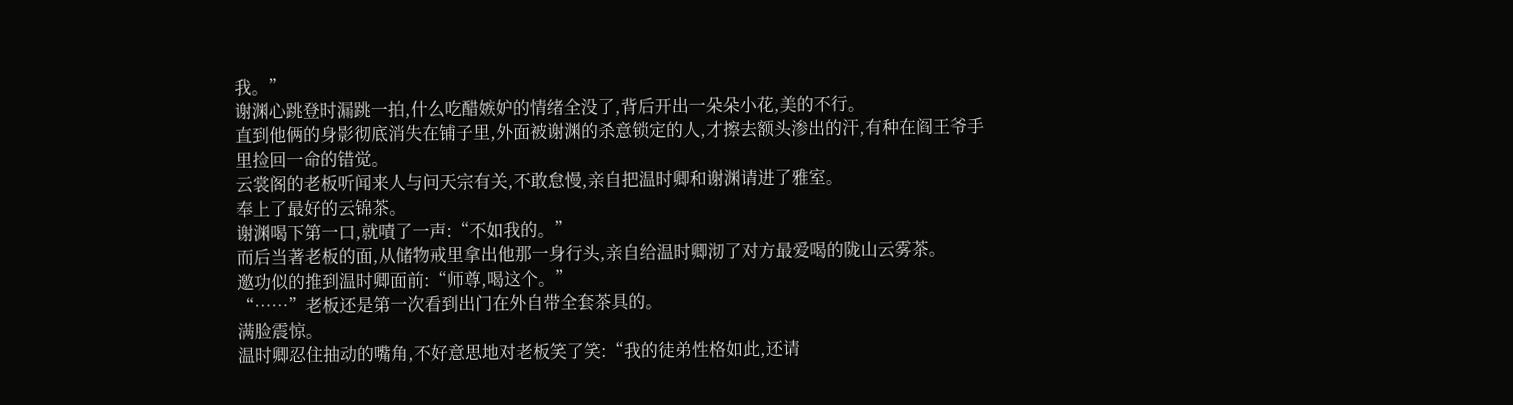我。”
谢渊心跳登时漏跳一拍,什么吃醋嫉妒的情绪全没了,背后开出一朵朵小花,美的不行。
直到他俩的身影彻底消失在铺子里,外面被谢渊的杀意锁定的人,才擦去额头渗出的汗,有种在阎王爷手里捡回一命的错觉。
云裳阁的老板听闻来人与问天宗有关,不敢怠慢,亲自把温时卿和谢渊请进了雅室。
奉上了最好的云锦茶。
谢渊喝下第一口,就嘖了一声:“不如我的。”
而后当著老板的面,从储物戒里拿出他那一身行头,亲自给温时卿沏了对方最爱喝的陇山云雾茶。
邀功似的推到温时卿面前:“师尊,喝这个。”
“……”老板还是第一次看到出门在外自带全套茶具的。
满脸震惊。
温时卿忍住抽动的嘴角,不好意思地对老板笑了笑:“我的徒弟性格如此,还请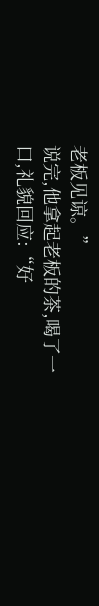老板见谅。”
说完,他拿起老板的茶,喝了一口,礼貌回应:“好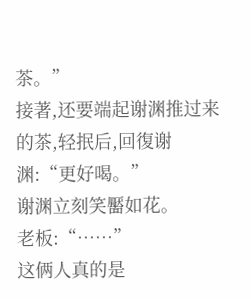茶。”
接著,还要端起谢渊推过来的茶,轻抿后,回復谢渊:“更好喝。”
谢渊立刻笑靨如花。
老板:“……”
这俩人真的是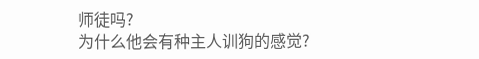师徒吗?
为什么他会有种主人训狗的感觉?